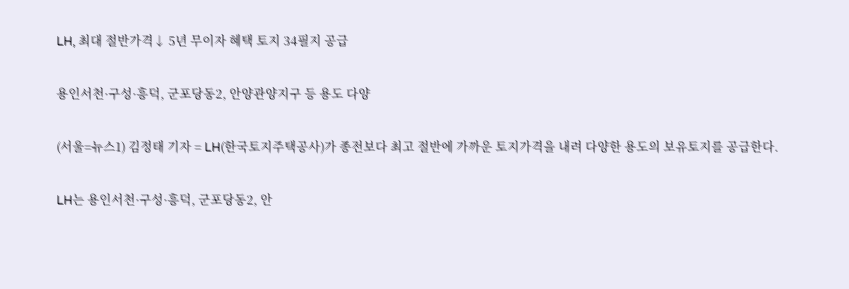LH, 최대 절반가격↓ 5년 무이자 혜택 토지 34필지 공급

용인서천·구성·흥덕, 군포당동2, 안양관양지구 등 용도 다양

(서울=뉴스1) 김정태 기자 = LH(한국토지주택공사)가 종전보다 최고 절반에 가까운 토지가격을 내려 다양한 용도의 보유토지를 공급한다.

LH는 용인서천·구성·흥덕, 군포당동2, 안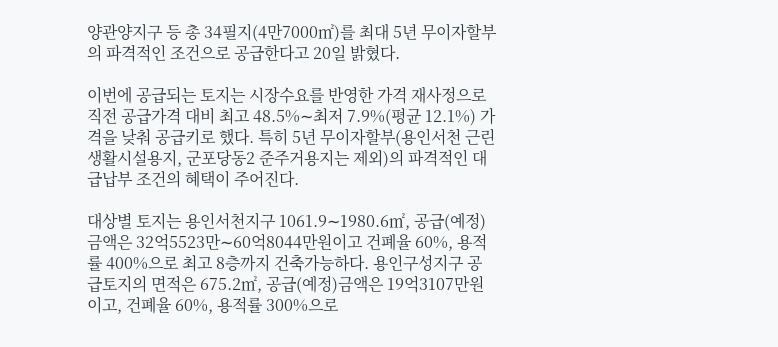양관양지구 등 총 34필지(4만7000㎡)를 최대 5년 무이자할부의 파격적인 조건으로 공급한다고 20일 밝혔다.

이번에 공급되는 토지는 시장수요를 반영한 가격 재사정으로 직전 공급가격 대비 최고 48.5%∼최저 7.9%(평균 12.1%) 가격을 낮춰 공급키로 했다. 특히 5년 무이자할부(용인서천 근린생활시설용지, 군포당동2 준주거용지는 제외)의 파격적인 대급납부 조건의 혜택이 주어진다.

대상별 토지는 용인서천지구 1061.9∼1980.6㎡, 공급(예정)금액은 32억5523만∼60억8044만원이고 건폐율 60%, 용적률 400%으로 최고 8층까지 건축가능하다. 용인구성지구 공급토지의 면적은 675.2㎡, 공급(예정)금액은 19억3107만원이고, 건폐율 60%, 용적률 300%으로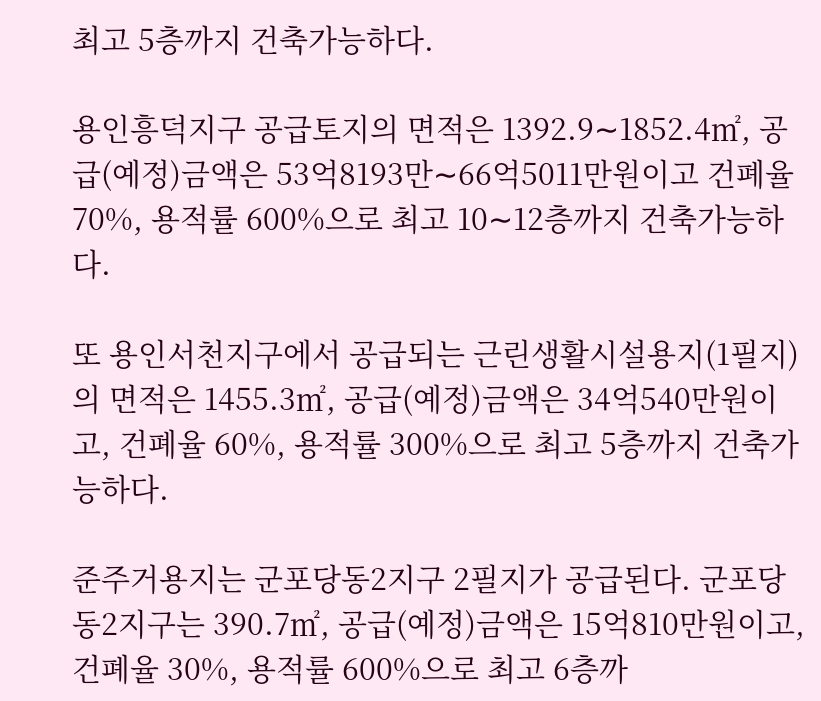최고 5층까지 건축가능하다.

용인흥덕지구 공급토지의 면적은 1392.9∼1852.4㎡, 공급(예정)금액은 53억8193만∼66억5011만원이고 건폐율 70%, 용적률 600%으로 최고 10∼12층까지 건축가능하다.

또 용인서천지구에서 공급되는 근린생활시설용지(1필지)의 면적은 1455.3㎡, 공급(예정)금액은 34억540만원이고, 건폐율 60%, 용적률 300%으로 최고 5층까지 건축가능하다.

준주거용지는 군포당동2지구 2필지가 공급된다. 군포당동2지구는 390.7㎡, 공급(예정)금액은 15억810만원이고, 건폐율 30%, 용적률 600%으로 최고 6층까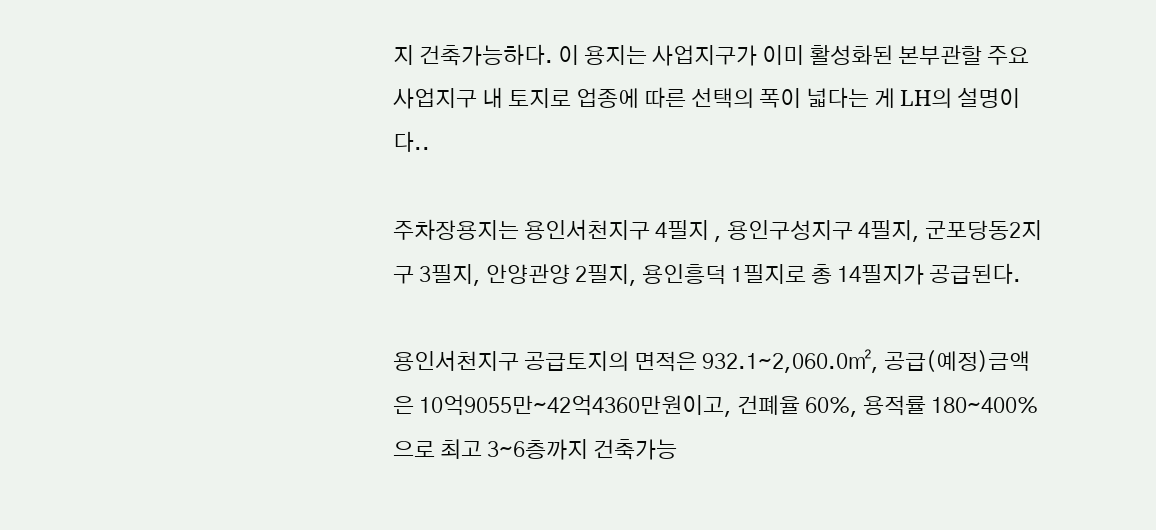지 건축가능하다. 이 용지는 사업지구가 이미 활성화된 본부관할 주요 사업지구 내 토지로 업종에 따른 선택의 폭이 넓다는 게 LH의 설명이다..

주차장용지는 용인서천지구 4필지 , 용인구성지구 4필지, 군포당동2지구 3필지, 안양관양 2필지, 용인흥덕 1필지로 총 14필지가 공급된다.

용인서천지구 공급토지의 면적은 932.1∼2,060.0㎡, 공급(예정)금액은 10억9055만∼42억4360만원이고, 건폐율 60%, 용적률 180∼400%으로 최고 3∼6층까지 건축가능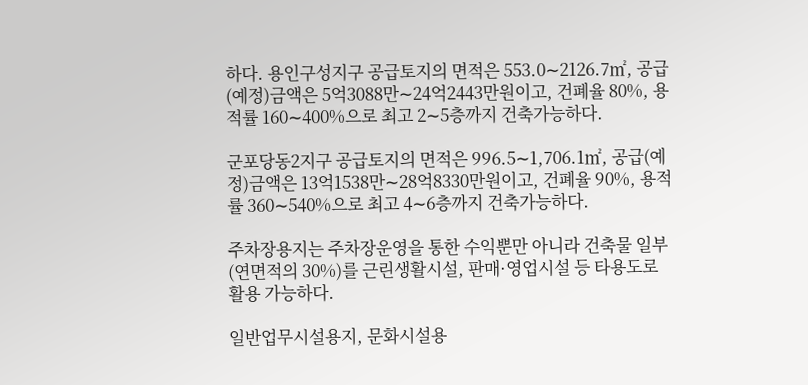하다. 용인구성지구 공급토지의 면적은 553.0∼2126.7㎡, 공급(예정)금액은 5억3088만∼24억2443만원이고, 건폐율 80%, 용적률 160∼400%으로 최고 2∼5층까지 건축가능하다.

군포당동2지구 공급토지의 면적은 996.5∼1,706.1㎡, 공급(예정)금액은 13억1538만∼28억8330만원이고, 건폐율 90%, 용적률 360∼540%으로 최고 4∼6층까지 건축가능하다.

주차장용지는 주차장운영을 통한 수익뿐만 아니라 건축물 일부(연면적의 30%)를 근린생활시설, 판매·영업시설 등 타용도로 활용 가능하다.

일반업무시설용지, 문화시설용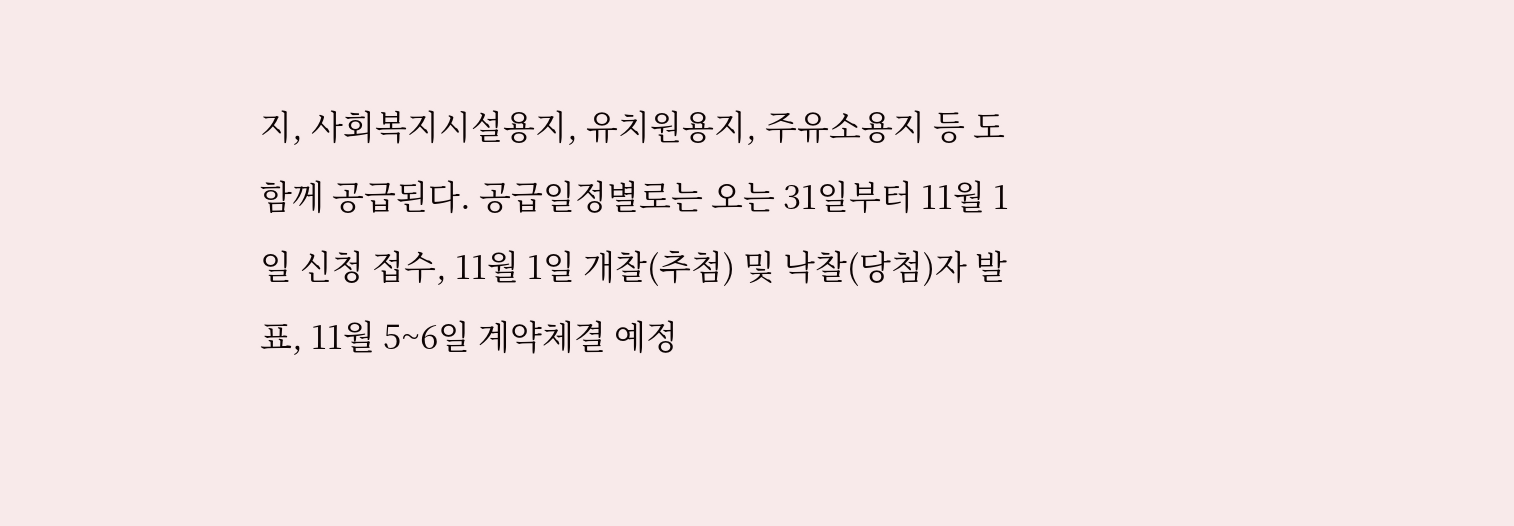지, 사회복지시설용지, 유치원용지, 주유소용지 등 도 함께 공급된다. 공급일정별로는 오는 31일부터 11월 1일 신청 접수, 11월 1일 개찰(추첨) 및 낙찰(당첨)자 발표, 11월 5~6일 계약체결 예정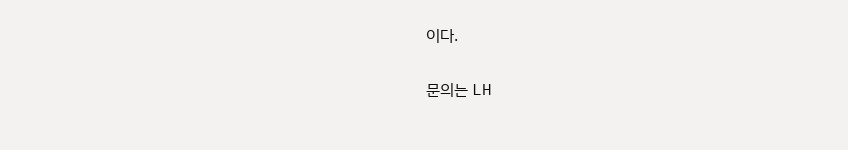이다.

문의는 LH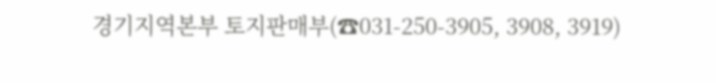경기지역본부 토지판매부(☎031-250-3905, 3908, 3919)